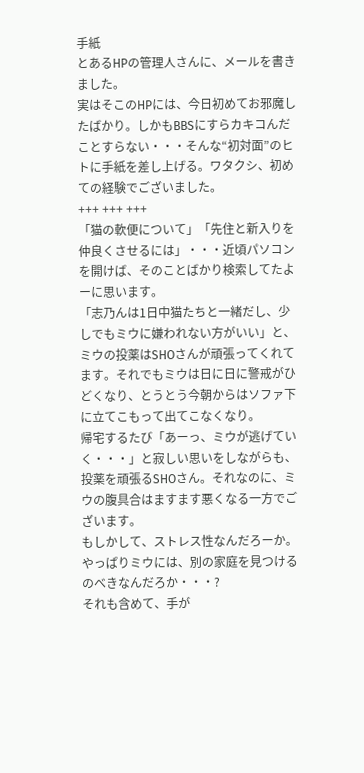手紙
とあるHPの管理人さんに、メールを書きました。
実はそこのHPには、今日初めてお邪魔したばかり。しかもBBSにすらカキコんだことすらない・・・そんな“初対面”のヒトに手紙を差し上げる。ワタクシ、初めての経験でございました。
+++ +++ +++
「猫の軟便について」「先住と新入りを仲良くさせるには」・・・近頃パソコンを開けば、そのことばかり検索してたよーに思います。
「志乃んは1日中猫たちと一緒だし、少しでもミウに嫌われない方がいい」と、ミウの投薬はSHOさんが頑張ってくれてます。それでもミウは日に日に警戒がひどくなり、とうとう今朝からはソファ下に立てこもって出てこなくなり。
帰宅するたび「あーっ、ミウが逃げていく・・・」と寂しい思いをしながらも、投薬を頑張るSHOさん。それなのに、ミウの腹具合はますます悪くなる一方でございます。
もしかして、ストレス性なんだろーか。
やっぱりミウには、別の家庭を見つけるのべきなんだろか・・・?
それも含めて、手が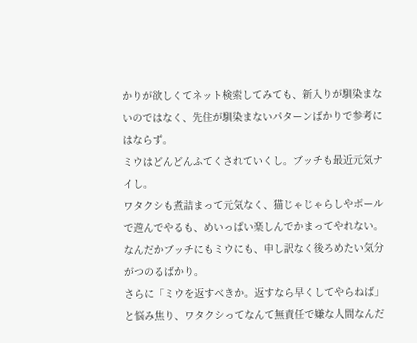かりが欲しくてネット検索してみても、新入りが馴染まないのではなく、先住が馴染まないパターンばかりで参考にはならず。
ミウはどんどんふてくされていくし。ブッチも最近元気ナイし。
ワタクシも煮詰まって元気なく、猫じゃじゃらしやボールで遊んでやるも、めいっぱい楽しんでかまってやれない。なんだかブッチにもミウにも、申し訳なく後ろめたい気分がつのるばかり。
さらに「ミウを返すべきか。返すなら早くしてやらねば」と悩み焦り、ワタクシってなんて無責任で嫌な人間なんだ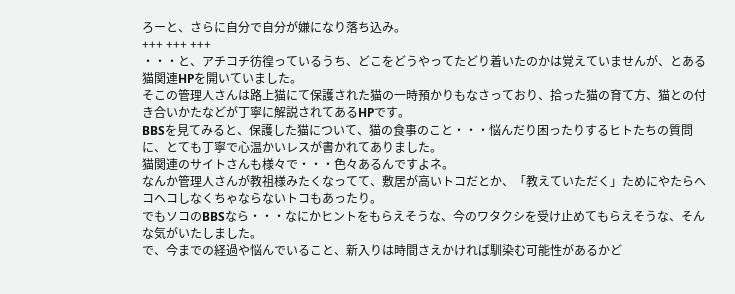ろーと、さらに自分で自分が嫌になり落ち込み。
+++ +++ +++
・・・と、アチコチ彷徨っているうち、どこをどうやってたどり着いたのかは覚えていませんが、とある猫関連HPを開いていました。
そこの管理人さんは路上猫にて保護された猫の一時預かりもなさっており、拾った猫の育て方、猫との付き合いかたなどが丁寧に解説されてあるHPです。
BBSを見てみると、保護した猫について、猫の食事のこと・・・悩んだり困ったりするヒトたちの質問に、とても丁寧で心温かいレスが書かれてありました。
猫関連のサイトさんも様々で・・・色々あるんですよネ。
なんか管理人さんが教祖様みたくなってて、敷居が高いトコだとか、「教えていただく」ためにやたらへコヘコしなくちゃならないトコもあったり。
でもソコのBBSなら・・・なにかヒントをもらえそうな、今のワタクシを受け止めてもらえそうな、そんな気がいたしました。
で、今までの経過や悩んでいること、新入りは時間さえかければ馴染む可能性があるかど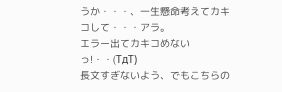うか・・・、一生懸命考えてカキコして・・・アラ。
エラー出てカキコめないっ!・・(TдT)
長文すぎないよう、でもこちらの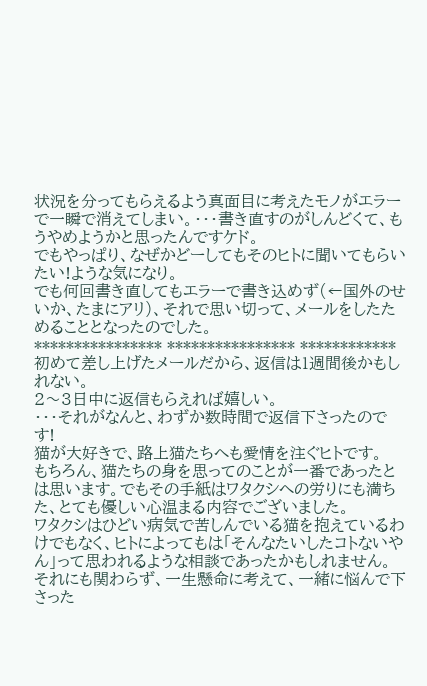状況を分ってもらえるよう真面目に考えたモノがエラーで一瞬で消えてしまい。・・・書き直すのがしんどくて、もうやめようかと思ったんですケド。
でもやっぱり、なぜかどーしてもそのヒトに聞いてもらいたい!ような気になり。
でも何回書き直してもエラーで書き込めず(←国外のせいか、たまにアリ)、それで思い切って、メールをしたためることとなったのでした。
**************** **************** ************
初めて差し上げたメールだから、返信は1週間後かもしれない。
2〜3日中に返信もらえれば嬉しい。
・・・それがなんと、わずか数時間で返信下さったのです!
猫が大好きで、路上猫たちへも愛情を注ぐヒトです。
もちろん、猫たちの身を思ってのことが一番であったとは思います。でもその手紙はワタクシへの労りにも満ちた、とても優しい心温まる内容でございました。
ワタクシはひどい病気で苦しんでいる猫を抱えているわけでもなく、ヒトによってもは「そんなたいしたコトないやん」って思われるような相談であったかもしれません。
それにも関わらず、一生懸命に考えて、一緒に悩んで下さった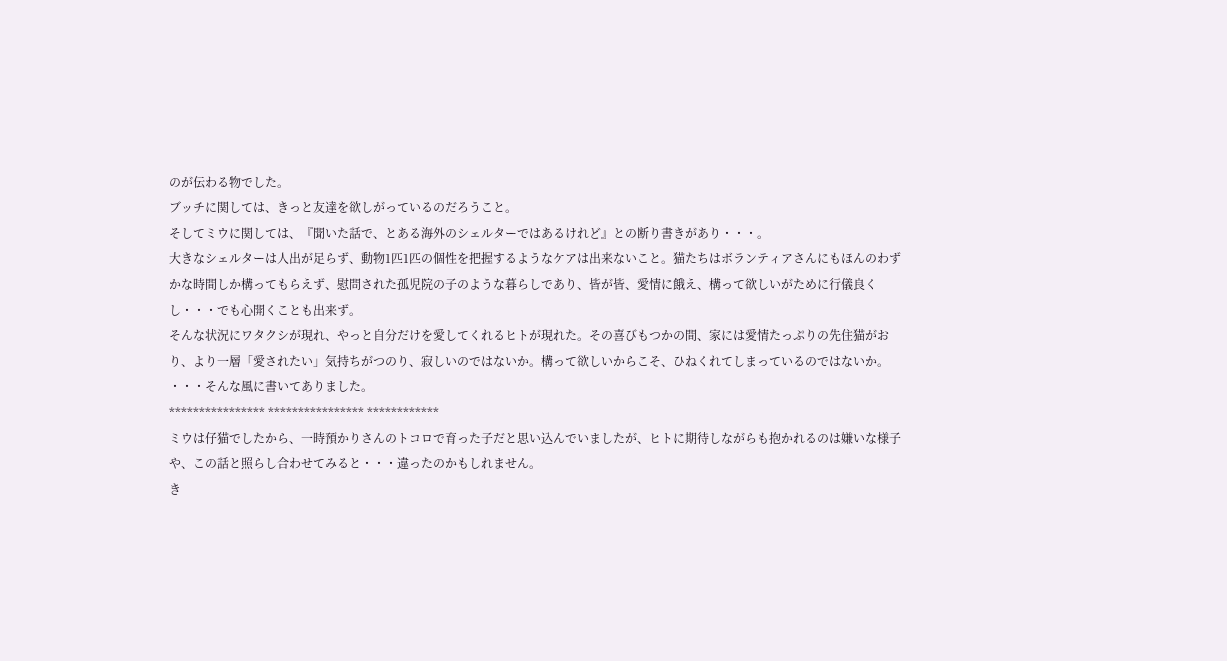のが伝わる物でした。
ブッチに関しては、きっと友達を欲しがっているのだろうこと。
そしてミウに関しては、『聞いた話で、とある海外のシェルターではあるけれど』との断り書きがあり・・・。
大きなシェルターは人出が足らず、動物1匹1匹の個性を把握するようなケアは出来ないこと。猫たちはボランティアさんにもほんのわずかな時間しか構ってもらえず、慰問された孤児院の子のような暮らしであり、皆が皆、愛情に餓え、構って欲しいがために行儀良くし・・・でも心開くことも出来ず。
そんな状況にワタクシが現れ、やっと自分だけを愛してくれるヒトが現れた。その喜びもつかの間、家には愛情たっぷりの先住猫がおり、より一層「愛されたい」気持ちがつのり、寂しいのではないか。構って欲しいからこそ、ひねくれてしまっているのではないか。
・・・そんな風に書いてありました。
**************** **************** ************
ミウは仔猫でしたから、一時預かりさんのトコロで育った子だと思い込んでいましたが、ヒトに期待しながらも抱かれるのは嫌いな様子や、この話と照らし合わせてみると・・・違ったのかもしれません。
き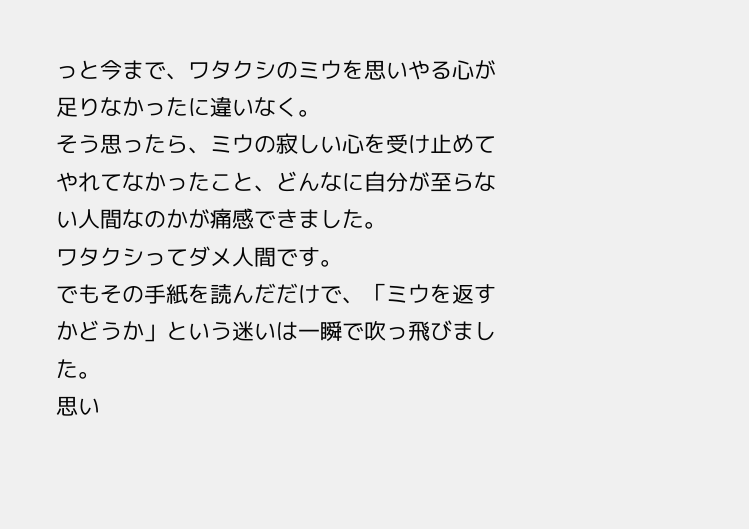っと今まで、ワタクシのミウを思いやる心が足りなかったに違いなく。
そう思ったら、ミウの寂しい心を受け止めてやれてなかったこと、どんなに自分が至らない人間なのかが痛感できました。
ワタクシってダメ人間です。
でもその手紙を読んだだけで、「ミウを返すかどうか」という迷いは一瞬で吹っ飛びました。
思い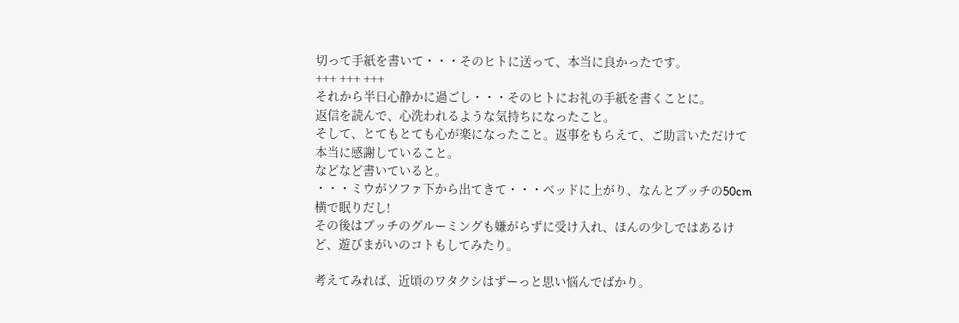切って手紙を書いて・・・そのヒトに送って、本当に良かったです。
+++ +++ +++
それから半日心静かに過ごし・・・そのヒトにお礼の手紙を書くことに。
返信を読んで、心洗われるような気持ちになったこと。
そして、とてもとても心が楽になったこと。返事をもらえて、ご助言いただけて本当に感謝していること。
などなど書いていると。
・・・ミウがソファ下から出てきて・・・ベッドに上がり、なんとブッチの50cm横で眠りだし!
その後はブッチのグルーミングも嫌がらずに受け入れ、ほんの少しではあるけど、遊びまがいのコトもしてみたり。

考えてみれば、近頃のワタクシはずーっと思い悩んでばかり。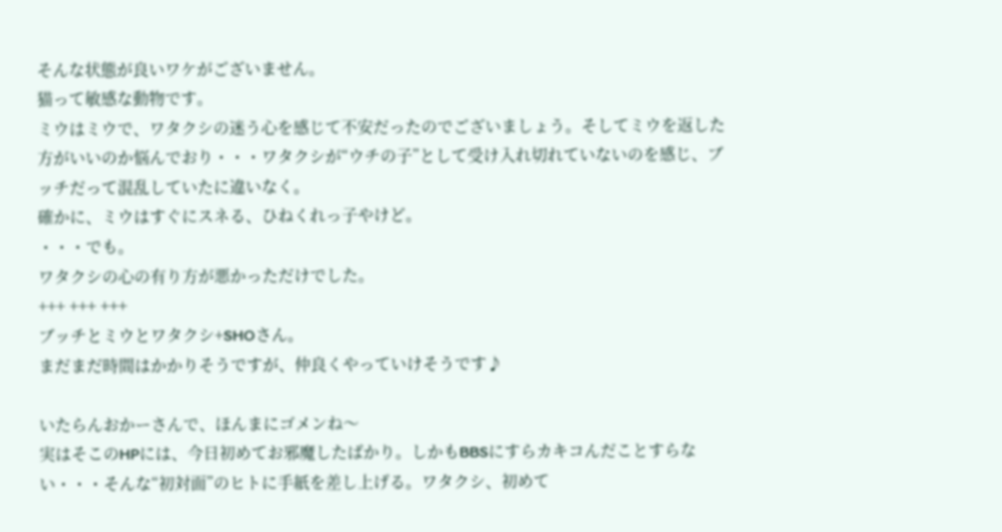そんな状態が良いワケがございません。
猫って敏感な動物です。
ミウはミウで、ワタクシの迷う心を感じて不安だったのでございましょう。そしてミウを返した方がいいのか悩んでおり・・・ワタクシが“ウチの子”として受け入れ切れていないのを感じ、ブッチだって混乱していたに違いなく。
確かに、ミウはすぐにスネる、ひねくれっ子やけど。
・・・でも。
ワタクシの心の有り方が悪かっただけでした。
+++ +++ +++
ブッチとミウとワタクシ+SHOさん。
まだまだ時間はかかりそうですが、仲良くやっていけそうです♪

いたらんおかーさんで、ほんまにゴメンね〜
実はそこのHPには、今日初めてお邪魔したばかり。しかもBBSにすらカキコんだことすらない・・・そんな“初対面”のヒトに手紙を差し上げる。ワタクシ、初めて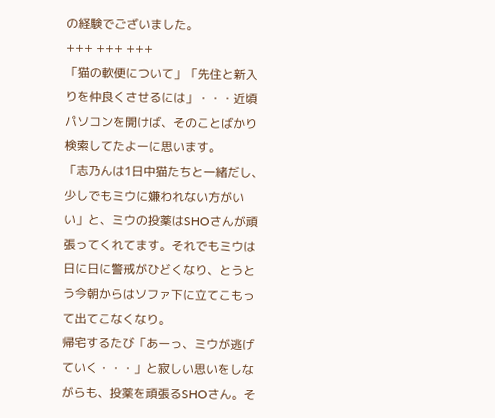の経験でございました。
+++ +++ +++
「猫の軟便について」「先住と新入りを仲良くさせるには」・・・近頃パソコンを開けば、そのことばかり検索してたよーに思います。
「志乃んは1日中猫たちと一緒だし、少しでもミウに嫌われない方がいい」と、ミウの投薬はSHOさんが頑張ってくれてます。それでもミウは日に日に警戒がひどくなり、とうとう今朝からはソファ下に立てこもって出てこなくなり。
帰宅するたび「あーっ、ミウが逃げていく・・・」と寂しい思いをしながらも、投薬を頑張るSHOさん。そ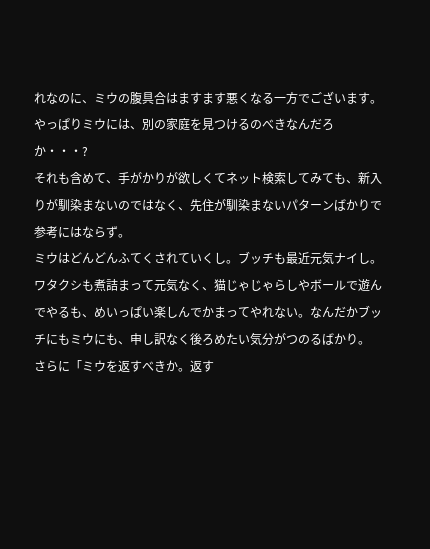れなのに、ミウの腹具合はますます悪くなる一方でございます。
やっぱりミウには、別の家庭を見つけるのべきなんだろか・・・?
それも含めて、手がかりが欲しくてネット検索してみても、新入りが馴染まないのではなく、先住が馴染まないパターンばかりで参考にはならず。
ミウはどんどんふてくされていくし。ブッチも最近元気ナイし。
ワタクシも煮詰まって元気なく、猫じゃじゃらしやボールで遊んでやるも、めいっぱい楽しんでかまってやれない。なんだかブッチにもミウにも、申し訳なく後ろめたい気分がつのるばかり。
さらに「ミウを返すべきか。返す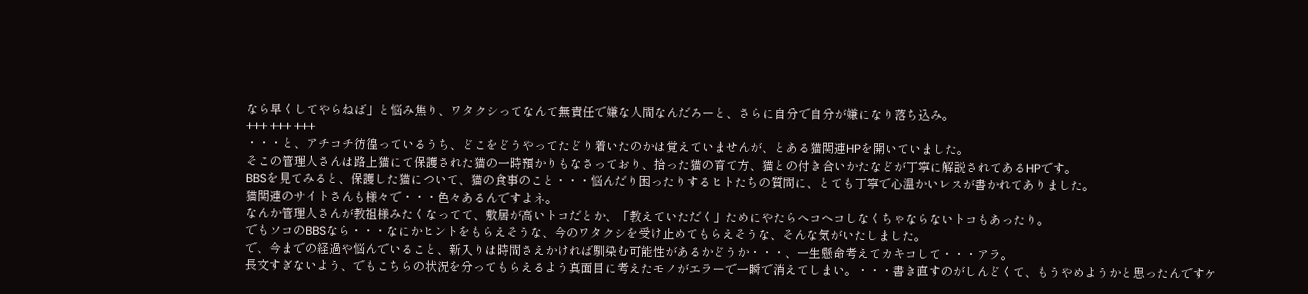なら早くしてやらねば」と悩み焦り、ワタクシってなんて無責任で嫌な人間なんだろーと、さらに自分で自分が嫌になり落ち込み。
+++ +++ +++
・・・と、アチコチ彷徨っているうち、どこをどうやってたどり着いたのかは覚えていませんが、とある猫関連HPを開いていました。
そこの管理人さんは路上猫にて保護された猫の一時預かりもなさっており、拾った猫の育て方、猫との付き合いかたなどが丁寧に解説されてあるHPです。
BBSを見てみると、保護した猫について、猫の食事のこと・・・悩んだり困ったりするヒトたちの質問に、とても丁寧で心温かいレスが書かれてありました。
猫関連のサイトさんも様々で・・・色々あるんですよネ。
なんか管理人さんが教祖様みたくなってて、敷居が高いトコだとか、「教えていただく」ためにやたらへコヘコしなくちゃならないトコもあったり。
でもソコのBBSなら・・・なにかヒントをもらえそうな、今のワタクシを受け止めてもらえそうな、そんな気がいたしました。
で、今までの経過や悩んでいること、新入りは時間さえかければ馴染む可能性があるかどうか・・・、一生懸命考えてカキコして・・・アラ。
長文すぎないよう、でもこちらの状況を分ってもらえるよう真面目に考えたモノがエラーで一瞬で消えてしまい。・・・書き直すのがしんどくて、もうやめようかと思ったんですケ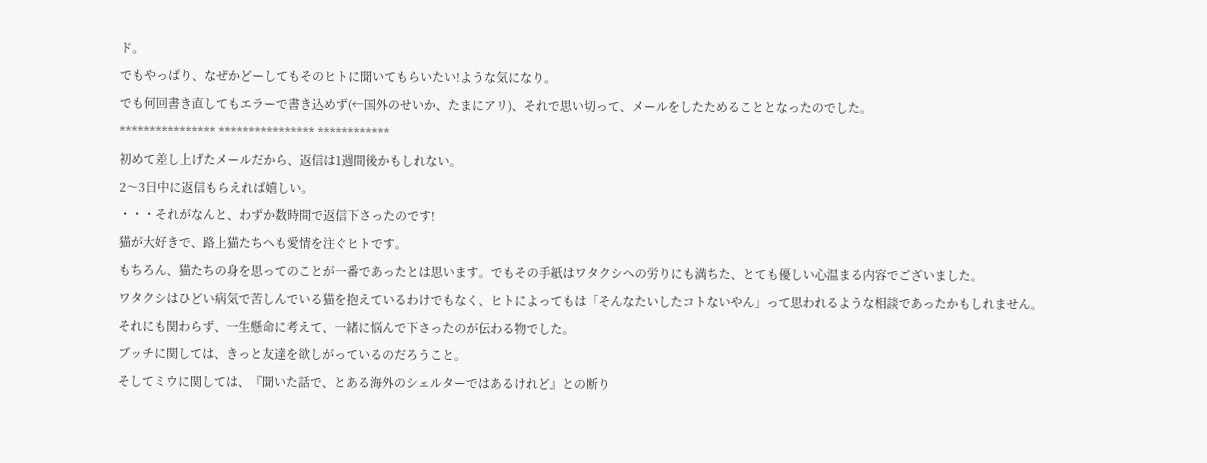ド。
でもやっぱり、なぜかどーしてもそのヒトに聞いてもらいたい!ような気になり。
でも何回書き直してもエラーで書き込めず(←国外のせいか、たまにアリ)、それで思い切って、メールをしたためることとなったのでした。
**************** **************** ************
初めて差し上げたメールだから、返信は1週間後かもしれない。
2〜3日中に返信もらえれば嬉しい。
・・・それがなんと、わずか数時間で返信下さったのです!
猫が大好きで、路上猫たちへも愛情を注ぐヒトです。
もちろん、猫たちの身を思ってのことが一番であったとは思います。でもその手紙はワタクシへの労りにも満ちた、とても優しい心温まる内容でございました。
ワタクシはひどい病気で苦しんでいる猫を抱えているわけでもなく、ヒトによってもは「そんなたいしたコトないやん」って思われるような相談であったかもしれません。
それにも関わらず、一生懸命に考えて、一緒に悩んで下さったのが伝わる物でした。
ブッチに関しては、きっと友達を欲しがっているのだろうこと。
そしてミウに関しては、『聞いた話で、とある海外のシェルターではあるけれど』との断り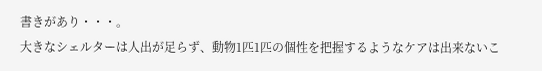書きがあり・・・。
大きなシェルターは人出が足らず、動物1匹1匹の個性を把握するようなケアは出来ないこ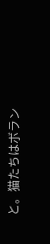と。猫たちはボラン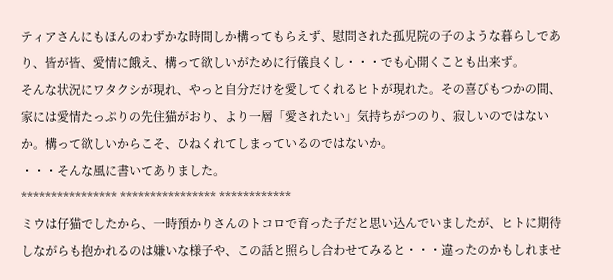ティアさんにもほんのわずかな時間しか構ってもらえず、慰問された孤児院の子のような暮らしであり、皆が皆、愛情に餓え、構って欲しいがために行儀良くし・・・でも心開くことも出来ず。
そんな状況にワタクシが現れ、やっと自分だけを愛してくれるヒトが現れた。その喜びもつかの間、家には愛情たっぷりの先住猫がおり、より一層「愛されたい」気持ちがつのり、寂しいのではないか。構って欲しいからこそ、ひねくれてしまっているのではないか。
・・・そんな風に書いてありました。
**************** **************** ************
ミウは仔猫でしたから、一時預かりさんのトコロで育った子だと思い込んでいましたが、ヒトに期待しながらも抱かれるのは嫌いな様子や、この話と照らし合わせてみると・・・違ったのかもしれませ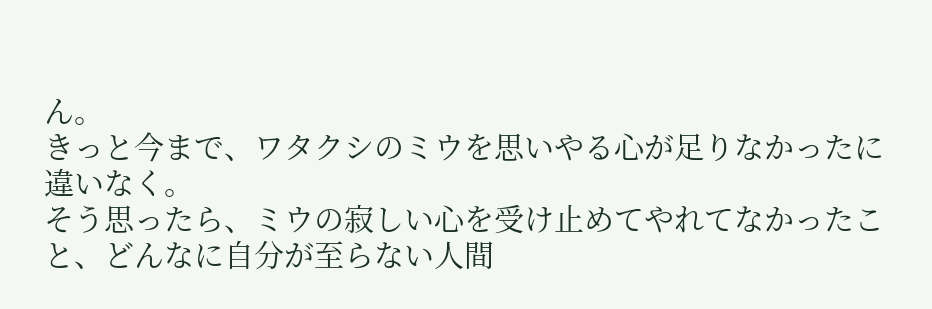ん。
きっと今まで、ワタクシのミウを思いやる心が足りなかったに違いなく。
そう思ったら、ミウの寂しい心を受け止めてやれてなかったこと、どんなに自分が至らない人間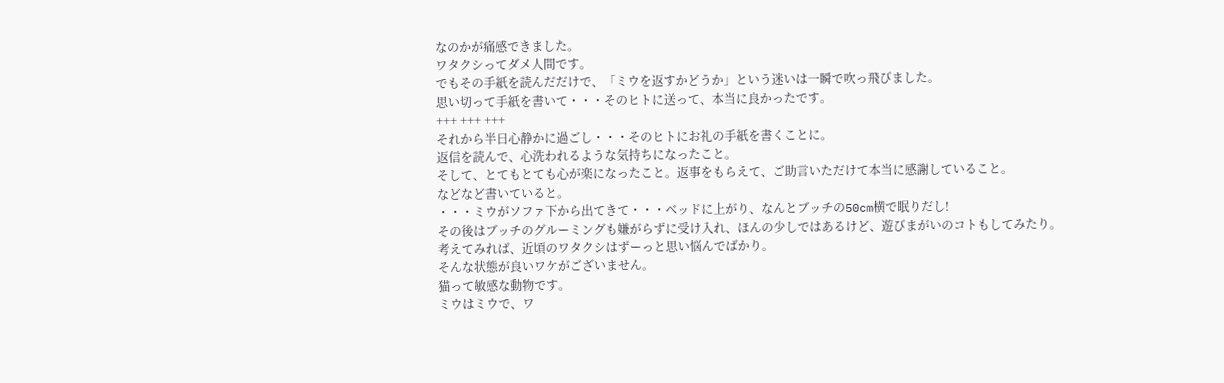なのかが痛感できました。
ワタクシってダメ人間です。
でもその手紙を読んだだけで、「ミウを返すかどうか」という迷いは一瞬で吹っ飛びました。
思い切って手紙を書いて・・・そのヒトに送って、本当に良かったです。
+++ +++ +++
それから半日心静かに過ごし・・・そのヒトにお礼の手紙を書くことに。
返信を読んで、心洗われるような気持ちになったこと。
そして、とてもとても心が楽になったこと。返事をもらえて、ご助言いただけて本当に感謝していること。
などなど書いていると。
・・・ミウがソファ下から出てきて・・・ベッドに上がり、なんとブッチの50cm横で眠りだし!
その後はブッチのグルーミングも嫌がらずに受け入れ、ほんの少しではあるけど、遊びまがいのコトもしてみたり。
考えてみれば、近頃のワタクシはずーっと思い悩んでばかり。
そんな状態が良いワケがございません。
猫って敏感な動物です。
ミウはミウで、ワ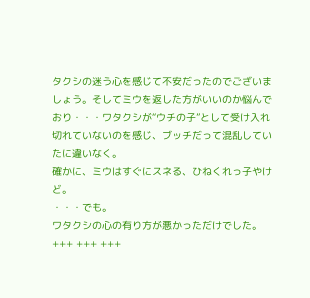タクシの迷う心を感じて不安だったのでございましょう。そしてミウを返した方がいいのか悩んでおり・・・ワタクシが“ウチの子”として受け入れ切れていないのを感じ、ブッチだって混乱していたに違いなく。
確かに、ミウはすぐにスネる、ひねくれっ子やけど。
・・・でも。
ワタクシの心の有り方が悪かっただけでした。
+++ +++ +++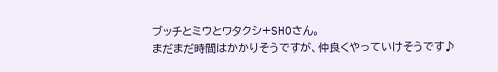ブッチとミウとワタクシ+SHOさん。
まだまだ時間はかかりそうですが、仲良くやっていけそうです♪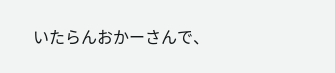いたらんおかーさんで、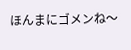ほんまにゴメンね〜